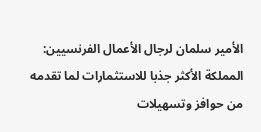الأمير سلمان لرجال الأعمال الفرنسيين: المملكة الأكثر جذبا للاستثمارات لما تقدمه من حوافز وتسهيلات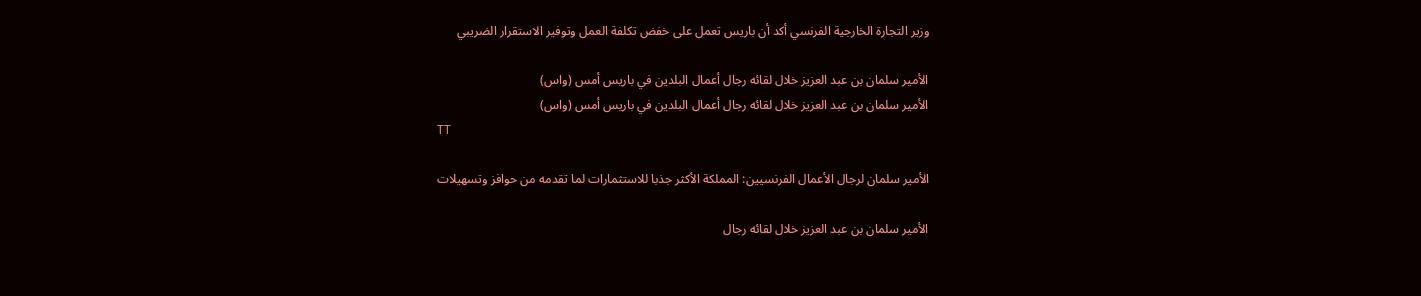وزير التجارة الخارجية الفرنسي أكد أن باريس تعمل على خفض تكلفة العمل وتوفير الاستقرار الضريبي

الأمير سلمان بن عبد العزيز خلال لقائه رجال أعمال البلدين في باريس أمس (واس)
الأمير سلمان بن عبد العزيز خلال لقائه رجال أعمال البلدين في باريس أمس (واس)
TT

الأمير سلمان لرجال الأعمال الفرنسيين: المملكة الأكثر جذبا للاستثمارات لما تقدمه من حوافز وتسهيلات

الأمير سلمان بن عبد العزيز خلال لقائه رجال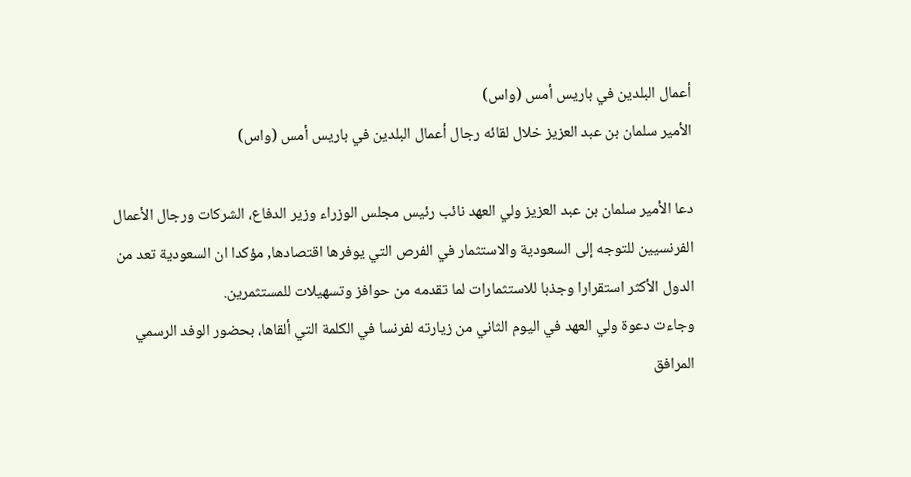أعمال البلدين في باريس أمس (واس)
الأمير سلمان بن عبد العزيز خلال لقائه رجال أعمال البلدين في باريس أمس (واس)

دعا الأمير سلمان بن عبد العزيز ولي العهد نائب رئيس مجلس الوزراء وزير الدفاع، الشركات ورجال الأعمال الفرنسيين للتوجه إلى السعودية والاستثمار في الفرص التي يوفرها اقتصادها, مؤكدا ان السعودية تعد من الدول الأكثر استقرارا وجذبا للاستثمارات لما تقدمه من حوافز وتسهيلات للمستثمرين.
وجاءت دعوة ولي العهد في اليوم الثاني من زيارته لفرنسا في الكلمة التي ألقاها، بحضور الوفد الرسمي المرافق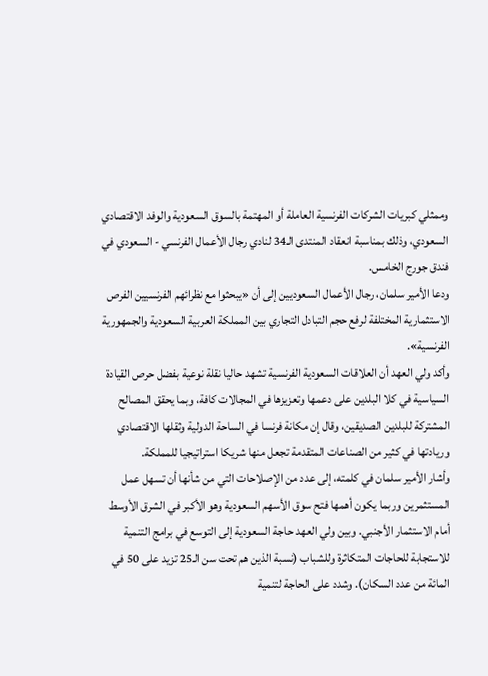وممثلي كبريات الشركات الفرنسية العاملة أو المهتمة بالسوق السعودية والوفد الاقتصادي السعودي، وذلك بمناسبة انعقاد المنتدى الـ34 لنادي رجال الأعمال الفرنسي - السعودي في فندق جورج الخامس.
ودعا الأمير سلمان، رجال الأعمال السعوديين إلى أن «يبحثوا مع نظرائهم الفرنسيين الفرص الاستثمارية المختلفة لرفع حجم التبادل التجاري بين المملكة العربية السعودية والجمهورية الفرنسية».
وأكد ولي العهد أن العلاقات السعودية الفرنسية تشهد حاليا نقلة نوعية بفضل حرص القيادة السياسية في كلا البلدين على دعمها وتعزيزها في المجالات كافة، وبما يحقق المصالح المشتركة للبلدين الصديقين، وقال إن مكانة فرنسا في الساحة الدولية وثقلها الاقتصادي وريادتها في كثير من الصناعات المتقدمة تجعل منها شريكا استراتيجيا للمملكة.
وأشار الأمير سلمان في كلمته، إلى عدد من الإصلاحات التي من شأنها أن تسهل عمل المستثمرين وربما يكون أهمها فتح سوق الأسهم السعودية وهو الأكبر في الشرق الأوسط أمام الاستثمار الأجنبي. وبين ولي العهد حاجة السعودية إلى التوسع في برامج التنمية للاستجابة للحاجات المتكاثرة وللشباب (نسبة الذين هم تحت سن الـ25 تزيد على 50 في المائة من عدد السكان). وشدد على الحاجة لتنمية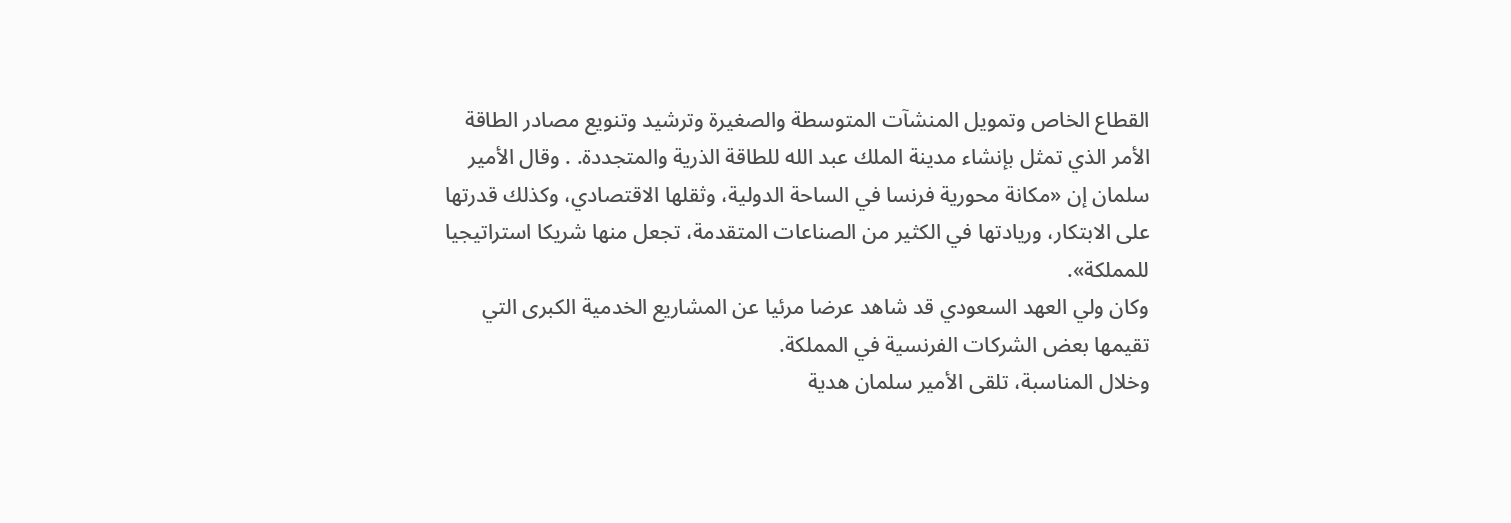القطاع الخاص وتمويل المنشآت المتوسطة والصغيرة وترشيد وتنويع مصادر الطاقة الأمر الذي تمثل بإنشاء مدينة الملك عبد الله للطاقة الذرية والمتجددة. . وقال الأمير سلمان إن «مكانة محورية فرنسا في الساحة الدولية، وثقلها الاقتصادي، وكذلك قدرتها على الابتكار، وريادتها في الكثير من الصناعات المتقدمة، تجعل منها شريكا استراتيجيا للمملكة».
وكان ولي العهد السعودي قد شاهد عرضا مرئيا عن المشاريع الخدمية الكبرى التي تقيمها بعض الشركات الفرنسية في المملكة.
وخلال المناسبة، تلقى الأمير سلمان هدية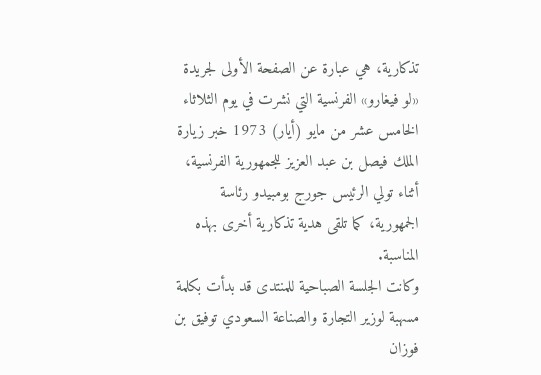تذكارية، هي عبارة عن الصفحة الأولى لجريدة «لو فيغارو» الفرنسية التي نشرت في يوم الثلاثاء الخامس عشر من مايو (أيار) 1973 خبر زيارة الملك فيصل بن عبد العزيز للجمهورية الفرنسية، أثناء تولي الرئيس جورج بومبيدو رئاسة الجمهورية، كما تلقى هدية تذكارية أخرى بهذه المناسبة.
وكانت الجلسة الصباحية للمنتدى قد بدأت بكلمة مسهبة لوزير التجارة والصناعة السعودي توفيق بن فوزان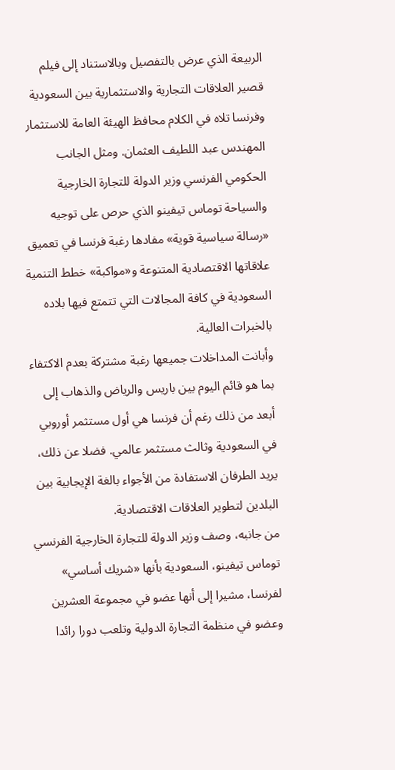الربيعة الذي عرض بالتفصيل وبالاستناد إلى فيلم قصير العلاقات التجارية والاستثمارية بين السعودية وفرنسا تلاه في الكلام محافظ الهيئة العامة للاستثمار المهندس عبد اللطيف العثمان. ومثل الجانب الحكومي الفرنسي وزير الدولة للتجارة الخارجية والسياحة توماس تيفينو الذي حرص على توجيه «رسالة سياسية قوية» مفادها رغبة فرنسا في تعميق علاقاتها الاقتصادية المتنوعة و«مواكبة» خطط التنمية السعودية في كافة المجالات التي تتمتع فيها بلاده بالخبرات العالية.
وأبانت المداخلات جميعها رغبة مشتركة بعدم الاكتفاء بما هو قائم اليوم بين باريس والرياض والذهاب إلى أبعد من ذلك رغم أن فرنسا هي أول مستثمر أوروبي في السعودية وثالث مستثمر عالمي. فضلا عن ذلك، يريد الطرفان الاستفادة من الأجواء بالغة الإيجابية بين البلدين لتطوير العلاقات الاقتصادية.
من جانبه، وصف وزير الدولة للتجارة الخارجية الفرنسي توماس تيفينو، السعودية بأنها «شريك أساسي» لفرنسا، مشيرا إلى أنها عضو في مجموعة العشرين وعضو في منظمة التجارة الدولية وتلعب دورا رائدا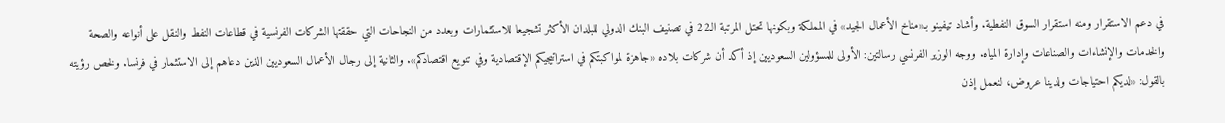في دعم الاستقرار ومنه استقرار السوق النفطية. وأشاد تيفينو بـ«مناخ الأعمال الجيد» في المملكة وبكونها تحتل المرتبة الـ22 في تصنيف البنك الدولي للبلدان الأكثر تشجيعا للاستثمارات وبعدد من النجاحات التي حققتها الشركات الفرنسية في قطاعات النفط والنقل على أنواعه والصحة والخدمات والإنشاءات والصناعات وإدارة المياه. ووجه الوزير الفرنسي رسالتين: الأولى للمسؤولين السعوديين إذ أكد أن شركات بلاده «جاهزة لمواكبتكم في استراتيجيكم الإقتصادية وفي تنويع اقتصادكم». والثانية إلى رجال الأعمال السعوديين الذين دعاهم إلى الاستثمار في فرنسا. ولخص رؤيته بالقول: «لديكم احتياجات ولدينا عروض، لنعمل إذن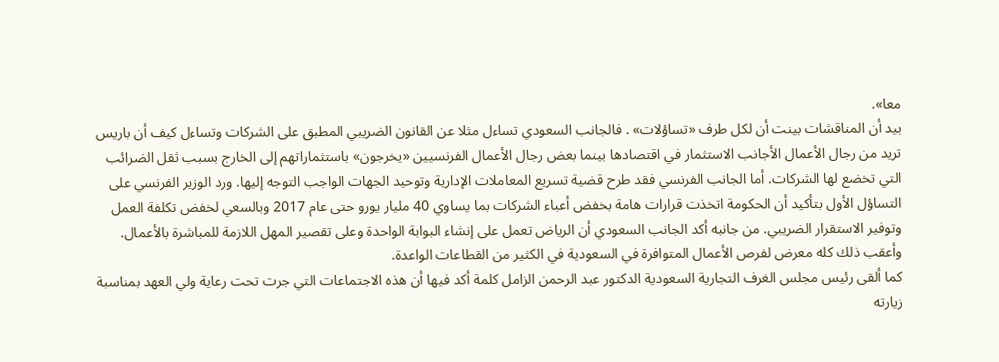معا».
بيد أن المناقشات بينت أن لكل طرف «تساؤلات» . فالجانب السعودي تساءل مثلا عن القانون الضريبي المطبق على الشركات وتساءل كيف أن باريس تريد من رجال الأعمال الأجانب الاستثمار في اقتصادها بينما بعض رجال الأعمال الفرنسيين «يخرجون» باستثماراتهم إلى الخارج بسبب ثقل الضرائب التي تخضع لها الشركات. أما الجانب الفرنسي فقد طرح قضية تسريع المعاملات الإدارية وتوحيد الجهات الواجب التوجه إليها. ورد الوزير الفرنسي على التساؤل الأول بتأكيد أن الحكومة اتخذت قرارات هامة بخفض أعباء الشركات بما يساوي 40 مليار يورو حتى عام 2017 وبالسعي لخفض تكلفة العمل وتوفير الاستقرار الضريبي. من جانبه أكد الجانب السعودي أن الرياض تعمل على إنشاء البوابة الواحدة وعلى تقصير المهل اللازمة للمباشرة بالأعمال. وأعقب ذلك كله معرض لفرص الأعمال المتوافرة في السعودية في الكثير من القطاعات الواعدة.
كما ألقى رئيس مجلس الغرف التجارية السعودية الدكتور عبد الرحمن الزامل كلمة أكد فيها أن هذه الاجتماعات التي جرت تحت رعاية ولي العهد بمناسبة زيارته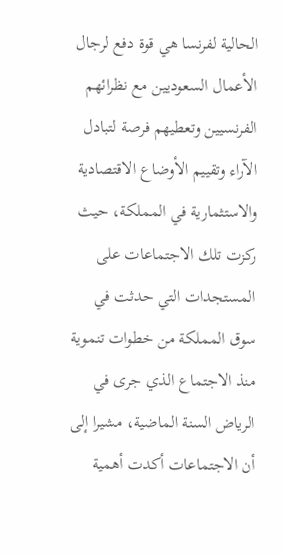الحالية لفرنسا هي قوة دفع لرجال الأعمال السعوديين مع نظرائهم الفرنسيين وتعطيهم فرصة لتبادل الآراء وتقييم الأوضاع الاقتصادية والاستثمارية في المملكة، حيث ركزت تلك الاجتماعات على المستجدات التي حدثت في سوق المملكة من خطوات تنموية منذ الاجتماع الذي جرى في الرياض السنة الماضية، مشيرا إلى أن الاجتماعات أكدت أهمية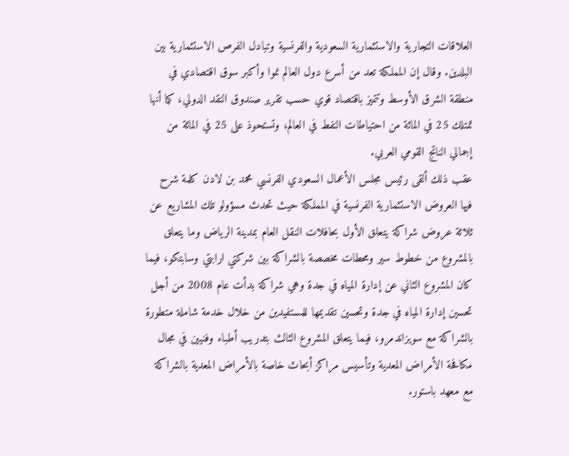العلاقات التجارية والاستثمارية السعودية والفرنسية وتبادل الفرص الاستثمارية بين البلدين. وقال إن المملكة تعد من أسرع دول العالم نموا وأكبر سوق اقتصادي في منطقة الشرق الأوسط وتتميز باقتصاد قوي حسب تقرير صندوق النقد الدولي، كما أنها تمتلك 25 في المائة من احتياطات النفط في العالم، وتستحوذ على 25 في المائة من إجمالي الناتج القومي العربي.
عقب ذلك ألقى رئيس مجلس الأعمال السعودي الفرنسي محمد بن لادن كلمة شرح فيها العروض الاستثمارية الفرنسية في المملكة حيث تحدث مسؤولو تلك المشاريع عن ثلاثة عروض شراكة يتعلق الأول بحافلات النقل العام بمدينة الرياض وما يتعلق بالمشروع من خطوط سير ومحطات مخصصة بالشراكة بين شركتي ارابتي وسابتكو، فيما كان المشروع الثاني عن إدارة المياه في جدة وهي شراكة بدأت عام 2008 من أجل تحسين إدارة المياه في جدة وتحسين تقديمها للمستفيدين من خلال خدمة شاملة متطورة بالشراكة مع سويزاندمرو، فيما يتعلق المشروع الثالث بتدريب أطباء وفنيين في مجال مكافحة الأمراض المعدية وتأسيس مراكز أبحاث خاصة بالأمراض المعدية بالشراكة مع معهد باستور.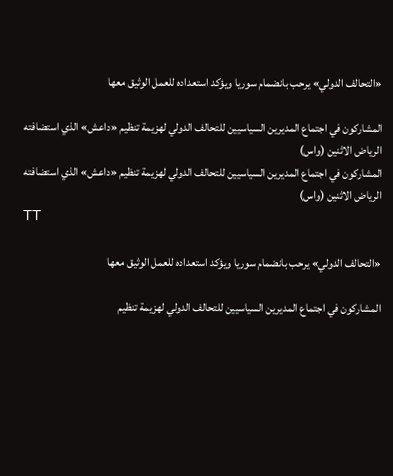«التحالف الدولي» يرحب بانضمام سوريا ويؤكد استعداده للعمل الوثيق معها

المشاركون في اجتماع المديرين السياسيين للتحالف الدولي لهزيمة تنظيم «داعش» الذي استضافته الرياض الاثنين (واس)
المشاركون في اجتماع المديرين السياسيين للتحالف الدولي لهزيمة تنظيم «داعش» الذي استضافته الرياض الاثنين (واس)
TT

«التحالف الدولي» يرحب بانضمام سوريا ويؤكد استعداده للعمل الوثيق معها

المشاركون في اجتماع المديرين السياسيين للتحالف الدولي لهزيمة تنظيم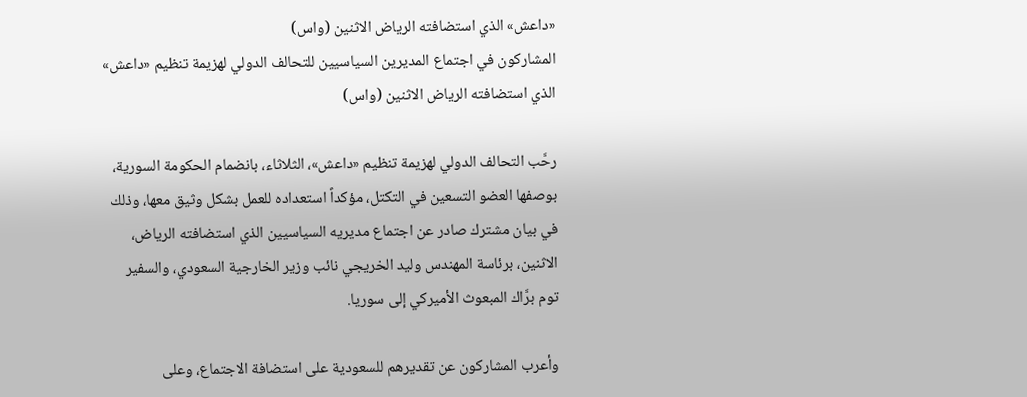«داعش» الذي استضافته الرياض الاثنين (واس)
المشاركون في اجتماع المديرين السياسيين للتحالف الدولي لهزيمة تنظيم «داعش» الذي استضافته الرياض الاثنين (واس)

رحَّب التحالف الدولي لهزيمة تنظيم «داعش»، الثلاثاء، بانضمام الحكومة السورية، بوصفها العضو التسعين في التكتل، مؤكداً استعداده للعمل بشكل وثيق معها، وذلك في بيان مشترك صادر عن اجتماع مديريه السياسيين الذي استضافته الرياض، الاثنين، برئاسة المهندس وليد الخريجي نائب وزير الخارجية السعودي، والسفير توم برَّاك المبعوث الأميركي إلى سوريا.

وأعرب المشاركون عن تقديرهم للسعودية على استضافة الاجتماع، وعلى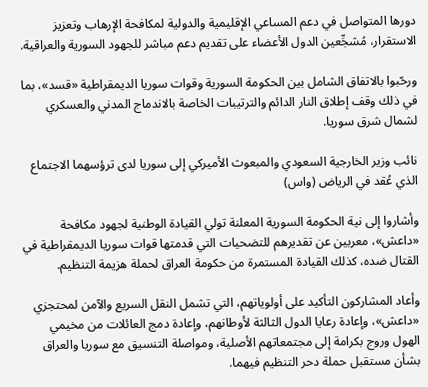دورها المتواصل في دعم المساعي الإقليمية والدولية لمكافحة الإرهاب وتعزيز الاستقرار، مُشجِّعين الدول الأعضاء على تقديم دعم مباشر للجهود السورية والعراقية.

ورحّبوا بالاتفاق الشامل بين الحكومة السورية وقوات سوريا الديمقراطية «قسد»، بما في ذلك وقف إطلاق النار الدائم والترتيبات الخاصة بالاندماج المدني والعسكري لشمال شرق سوريا.

نائب وزير الخارجية السعودي والمبعوث الأميركي إلى سوريا لدى ترؤسهما الاجتماع الذي عُقد في الرياض (واس)

وأشاروا إلى نية الحكومة السورية المعلنة تولي القيادة الوطنية لجهود مكافحة «داعش»، معربين عن تقديرهم للتضحيات التي قدمتها قوات سوريا الديمقراطية في القتال ضده، كذلك القيادة المستمرة من حكومة العراق لحملة هزيمة التنظيم.

وأعاد المشاركون التأكيد على أولوياتهم، التي تشمل النقل السريع والآمن لمحتجزي «داعش»، وإعادة رعايا الدول الثالثة لأوطانهم، وإعادة دمج العائلات من مخيمي الهول وروج بكرامة إلى مجتمعاتهم الأصلية، ومواصلة التنسيق مع سوريا والعراق بشأن مستقبل حملة دحر التنظيم فيهما.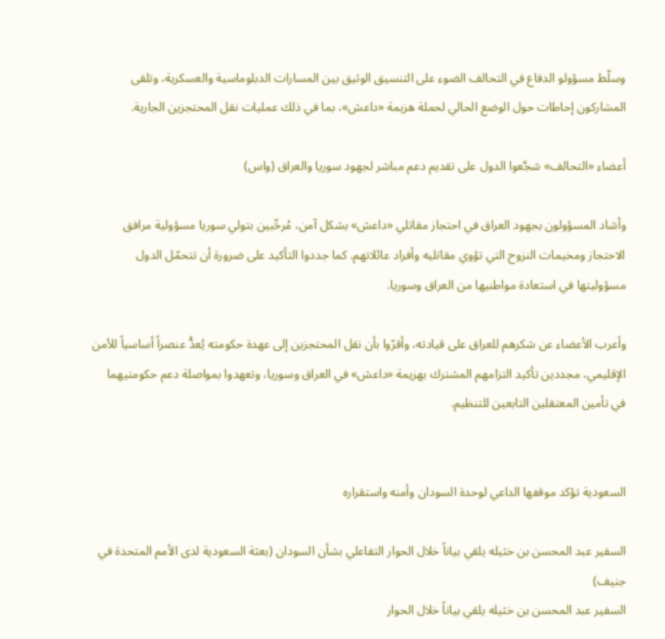وسلّط مسؤولو الدفاع في التحالف الضوء على التنسيق الوثيق بين المسارات الدبلوماسية والعسكرية، وتلقى المشاركون إحاطات حول الوضع الحالي لحملة هزيمة «داعش»، بما في ذلك عمليات نقل المحتجزين الجارية.

أعضاء «التحالف» شجَّعوا الدول على تقديم دعم مباشر لجهود سوريا والعراق (واس)

وأشاد المسؤولون بجهود العراق في احتجاز مقاتلي «داعش» بشكل آمن، مُرحِّبين بتولي سوريا مسؤولية مرافق الاحتجاز ومخيمات النزوح التي تؤوي مقاتليه وأفراد عائلاتهم. كما جددوا التأكيد على ضرورة أن تتحمّل الدول مسؤوليتها في استعادة مواطنيها من العراق وسوريا.

وأعرب الأعضاء عن شكرهم للعراق على قيادته، وأقرّوا بأن نقل المحتجزين إلى عهدة حكومته يُعدُّ عنصراً أساسياً للأمن الإقليمي، مجددين تأكيد التزامهم المشترك بهزيمة «داعش» في العراق وسوريا، وتعهدوا بمواصلة دعم حكومتيهما في تأمين المعتقلين التابعين للتنظيم.


السعودية تؤكد موقفها الداعي لوحدة السودان وأمنه واستقراره

السفير عبد المحسن بن خثيله يلقي بياناً خلال الحوار التفاعلي بشأن السودان (بعثة السعودية لدى الأمم المتحدة في جنيف)
السفير عبد المحسن بن خثيله يلقي بياناً خلال الحوار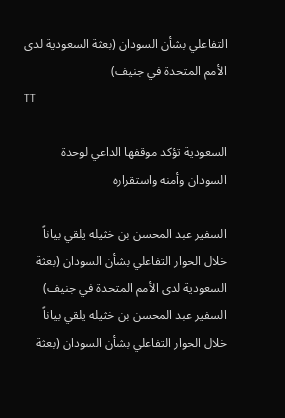التفاعلي بشأن السودان (بعثة السعودية لدى الأمم المتحدة في جنيف)
TT

السعودية تؤكد موقفها الداعي لوحدة السودان وأمنه واستقراره

السفير عبد المحسن بن خثيله يلقي بياناً خلال الحوار التفاعلي بشأن السودان (بعثة السعودية لدى الأمم المتحدة في جنيف)
السفير عبد المحسن بن خثيله يلقي بياناً خلال الحوار التفاعلي بشأن السودان (بعثة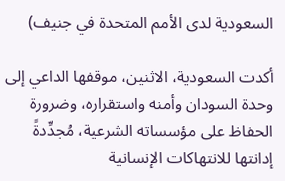السعودية لدى الأمم المتحدة في جنيف)

أكدت السعودية، الاثنين، موقفها الداعي إلى وحدة السودان وأمنه واستقراره، وضرورة الحفاظ على مؤسساته الشرعية، مُجدِّدةً إدانتها للانتهاكات الإنسانية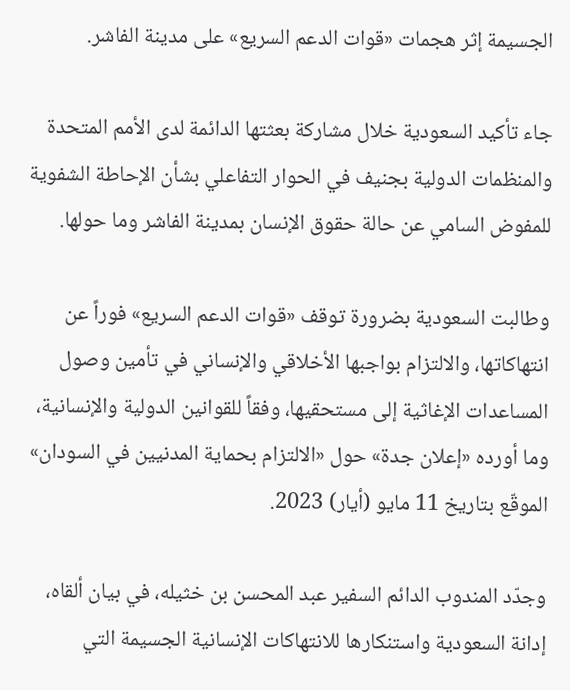الجسيمة إثر هجمات «قوات الدعم السريع» على مدينة الفاشر.

جاء تأكيد السعودية خلال مشاركة بعثتها الدائمة لدى الأمم المتحدة والمنظمات الدولية بجنيف في الحوار التفاعلي بشأن الإحاطة الشفوية للمفوض السامي عن حالة حقوق الإنسان بمدينة الفاشر وما حولها.

وطالبت السعودية بضرورة توقف «قوات الدعم السريع» فوراً عن انتهاكاتها، والالتزام بواجبها الأخلاقي والإنساني في تأمين وصول المساعدات الإغاثية إلى مستحقيها، وفقاً للقوانين الدولية والإنسانية، وما أورده «إعلان جدة» حول «الالتزام بحماية المدنيين في السودان» الموقّع بتاريخ 11 مايو (أيار) 2023.

وجدّد المندوب الدائم السفير عبد المحسن بن خثيله، في بيان ألقاه، إدانة السعودية واستنكارها للانتهاكات الإنسانية الجسيمة التي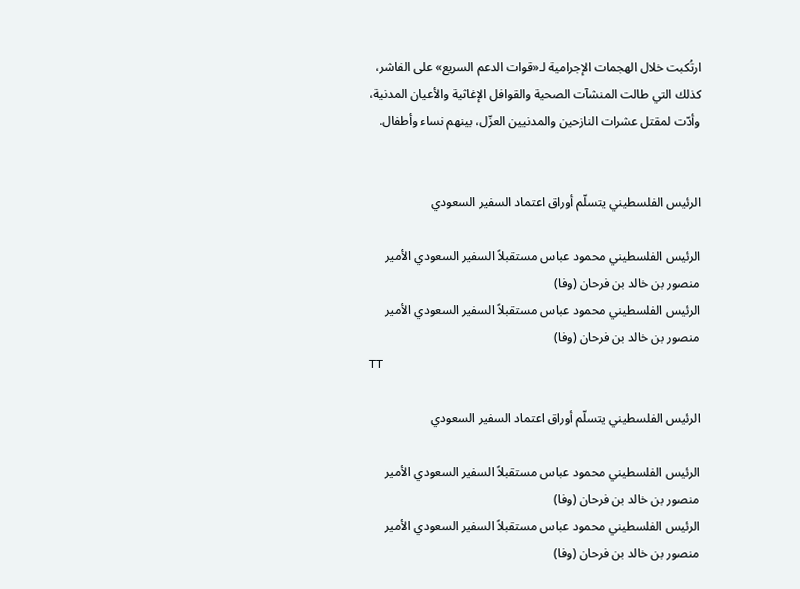ارتُكبت خلال الهجمات الإجرامية لـ«قوات الدعم السريع» على الفاشر، كذلك التي طالت المنشآت الصحية والقوافل الإغاثية والأعيان المدنية، وأدّت لمقتل عشرات النازحين والمدنيين العزّل، بينهم نساء وأطفال.


الرئيس الفلسطيني يتسلّم أوراق اعتماد السفير السعودي

الرئيس الفلسطيني محمود عباس مستقبلاً السفير السعودي الأمير منصور بن خالد بن فرحان (وفا)
الرئيس الفلسطيني محمود عباس مستقبلاً السفير السعودي الأمير منصور بن خالد بن فرحان (وفا)
TT

الرئيس الفلسطيني يتسلّم أوراق اعتماد السفير السعودي

الرئيس الفلسطيني محمود عباس مستقبلاً السفير السعودي الأمير منصور بن خالد بن فرحان (وفا)
الرئيس الفلسطيني محمود عباس مستقبلاً السفير السعودي الأمير منصور بن خالد بن فرحان (وفا)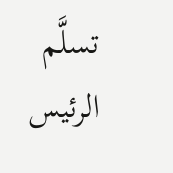تسلَّم الرئيس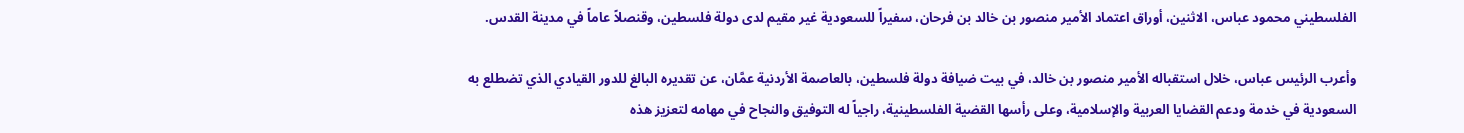الفلسطيني محمود عباس، الاثنين، أوراق اعتماد الأمير منصور بن خالد بن فرحان، سفيراً للسعودية غير مقيم لدى دولة فلسطين، وقنصلاً عاماً في مدينة القدس.

وأعرب الرئيس عباس، خلال استقباله الأمير منصور بن خالد، في بيت ضيافة دولة فلسطين، بالعاصمة الأردنية عمَّان، عن تقديره البالغ للدور القيادي الذي تضطلع به السعودية في خدمة ودعم القضايا العربية والإسلامية، وعلى رأسها القضية الفلسطينية، راجياً له التوفيق والنجاح في مهامه لتعزيز هذه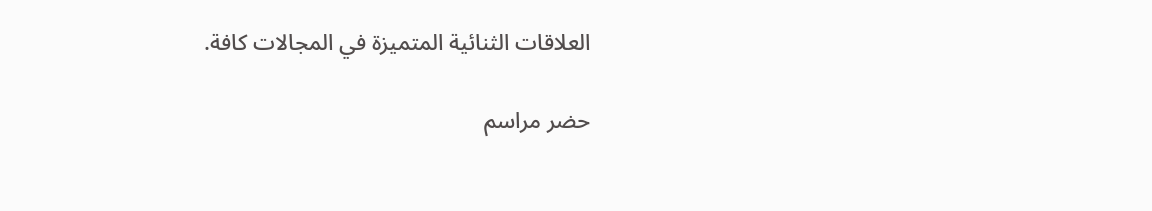العلاقات الثنائية المتميزة في المجالات كافة.

حضر مراسم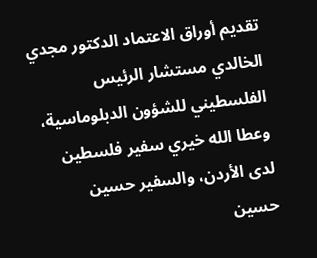تقديم أوراق الاعتماد الدكتور مجدي الخالدي مستشار الرئيس الفلسطيني للشؤون الدبلوماسية، وعطا الله خيري سفير فلسطين لدى الأردن، والسفير حسين حسين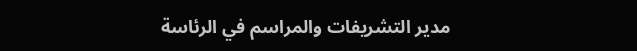مدير التشريفات والمراسم في الرئاسة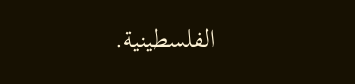الفلسطينية.